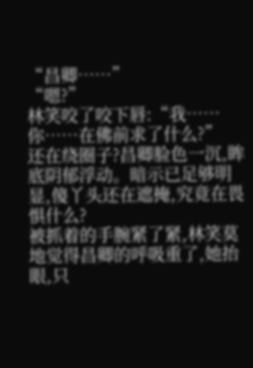“昌卿……”
“嗯?”
林笑咬了咬下唇:“我……你……在佛前求了什么?”
还在绕圈子?昌卿脸色一沉,眸底阴郁浮动。暗示已足够明显,傻丫头还在遮掩,究竟在畏惧什么?
被抓着的手腕紧了紧,林笑莫地觉得昌卿的呼吸重了,她抬眼,只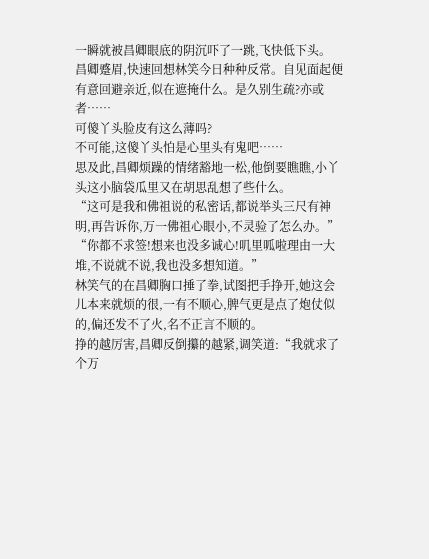一瞬就被昌卿眼底的阴沉吓了一跳,飞快低下头。
昌卿蹙眉,快速回想林笑今日种种反常。自见面起便有意回避亲近,似在遮掩什么。是久别生疏?亦或者……
可傻丫头脸皮有这么薄吗?
不可能,这傻丫头怕是心里头有鬼吧……
思及此,昌卿烦躁的情绪豁地一松,他倒要瞧瞧,小丫头这小脑袋瓜里又在胡思乱想了些什么。
“这可是我和佛祖说的私密话,都说举头三尺有神明,再告诉你,万一佛祖心眼小,不灵验了怎么办。”
“你都不求签!想来也没多诚心!叽里呱啦理由一大堆,不说就不说,我也没多想知道。”
林笑气的在昌卿胸口捶了拳,试图把手挣开,她这会儿本来就烦的很,一有不顺心,脾气更是点了炮仗似的,偏还发不了火,名不正言不顺的。
挣的越厉害,昌卿反倒攥的越紧,调笑道:“我就求了个万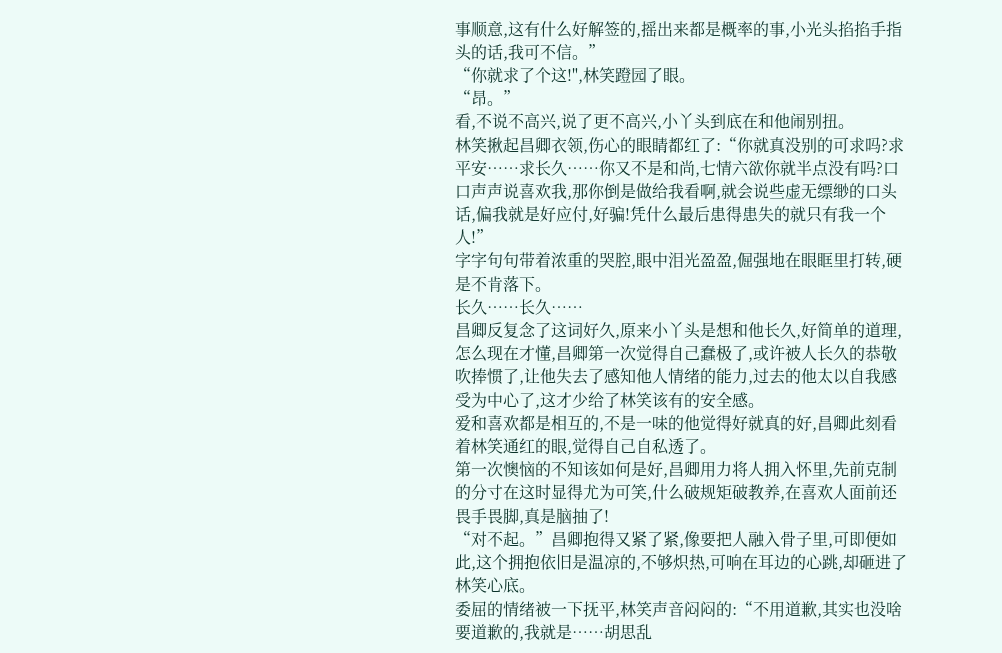事顺意,这有什么好解签的,摇出来都是概率的事,小光头掐掐手指头的话,我可不信。”
“你就求了个这!",林笑蹬园了眼。
“昂。”
看,不说不高兴,说了更不高兴,小丫头到底在和他闹别扭。
林笑揪起昌卿衣领,伤心的眼睛都红了:“你就真没别的可求吗?求平安……求长久……你又不是和尚,七情六欲你就半点没有吗?口口声声说喜欢我,那你倒是做给我看啊,就会说些虚无缥缈的口头话,偏我就是好应付,好骗!凭什么最后患得患失的就只有我一个人!”
字字句句带着浓重的哭腔,眼中泪光盈盈,倔强地在眼眶里打转,硬是不肯落下。
长久……长久……
昌卿反复念了这词好久,原来小丫头是想和他长久,好简单的道理,怎么现在才懂,昌卿第一次觉得自己蠢极了,或许被人长久的恭敬吹捧惯了,让他失去了感知他人情绪的能力,过去的他太以自我感受为中心了,这才少给了林笑该有的安全感。
爱和喜欢都是相互的,不是一味的他觉得好就真的好,昌卿此刻看着林笑通红的眼,觉得自己自私透了。
第一次懊恼的不知该如何是好,昌卿用力将人拥入怀里,先前克制的分寸在这时显得尤为可笑,什么破规矩破教养,在喜欢人面前还畏手畏脚,真是脑抽了!
“对不起。”昌卿抱得又紧了紧,像要把人融入骨子里,可即便如此,这个拥抱依旧是温凉的,不够炽热,可响在耳边的心跳,却砸进了林笑心底。
委屈的情绪被一下抚平,林笑声音闷闷的:“不用道歉,其实也没啥要道歉的,我就是……胡思乱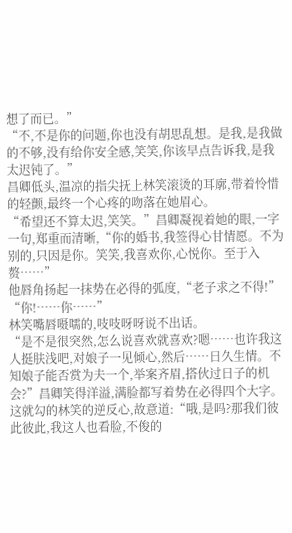想了而已。”
“不,不是你的问题,你也没有胡思乱想。是我,是我做的不够,没有给你安全感,笑笑,你该早点告诉我,是我太迟钝了。”
昌卿低头,温凉的指尖抚上林笑滚烫的耳廓,带着怜惜的轻颤,最终一个心疼的吻落在她眉心。
“希望还不算太迟,笑笑。”昌卿凝视着她的眼,一字一句,郑重而清晰,“你的婚书,我签得心甘情愿。不为别的,只因是你。笑笑,我喜欢你,心悦你。至于入赘……”
他唇角扬起一抹势在必得的弧度,“老子求之不得!”
“你!……你……”
林笑嘴唇嗫嚅的,吱吱呀呀说不出话。
“是不是很突然,怎么说喜欢就喜欢?嗯……也许我这人挺肤浅吧,对娘子一见倾心,然后……日久生情。不知娘子能否赏为夫一个,举案齐眉,搭伙过日子的机会?”昌卿笑得洋溢,满脸都写着势在必得四个大字。
这就勾的林笑的逆反心,故意道:“哦,是吗?那我们彼此彼此,我这人也看脸,不俊的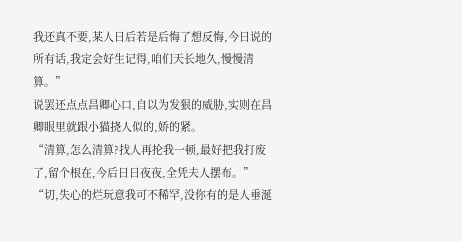我还真不要,某人日后若是后悔了想反悔,今日说的所有话,我定会好生记得,咱们天长地久,慢慢清算。”
说罢还点点昌卿心口,自以为发狠的威胁,实则在昌卿眼里就跟小猫挠人似的,娇的紧。
“清算,怎么清算?找人再抡我一顿,最好把我打废了,留个根在,今后日日夜夜,全凭夫人摆布。”
“切,失心的烂玩意我可不稀罕,没你有的是人垂涎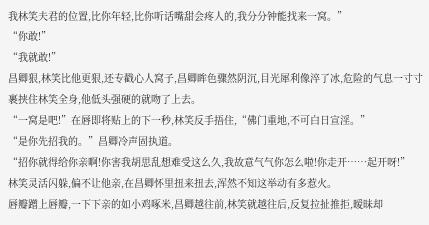我林笑夫君的位置,比你年轻,比你听话嘴甜会疼人的,我分分钟能找来一窝。”
“你敢!”
“我就敢!”
昌卿狠,林笑比他更狠,还专戳心人窝子,昌卿眸色骤然阴沉,目光犀利像淬了冰,危险的气息一寸寸裹挟住林笑全身,他低头强硬的就吻了上去。
“一窝是吧!”在唇即将贴上的下一秒,林笑反手捂住,“佛门重地,不可白日宣淫。”
“是你先招我的。”昌卿冷声固执道。
“招你就得给你亲啊!你害我胡思乱想难受这么久,我故意气气你怎么啦!你走开……起开呀!”
林笑灵活闪躲,偏不让他亲,在昌卿怀里扭来扭去,浑然不知这举动有多惹火。
唇瓣蹭上唇瓣,一下下亲的如小鸡啄米,昌卿越往前,林笑就越往后,反复拉扯推拒,暧昧却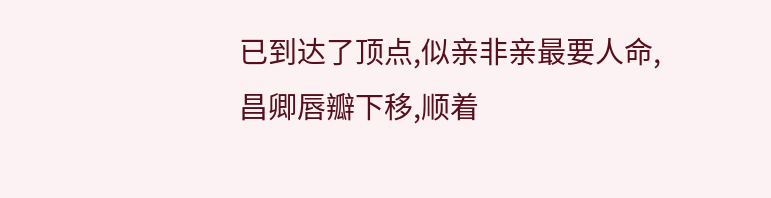已到达了顶点,似亲非亲最要人命,昌卿唇瓣下移,顺着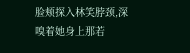脸颊探入林笑脖颈,深嗅着她身上那若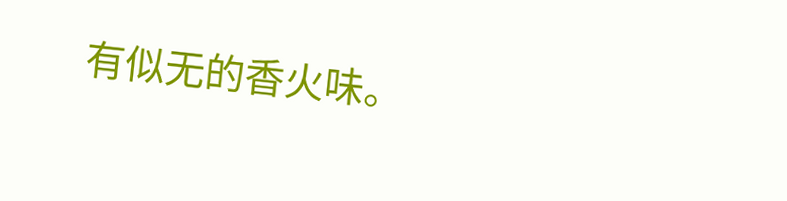有似无的香火味。